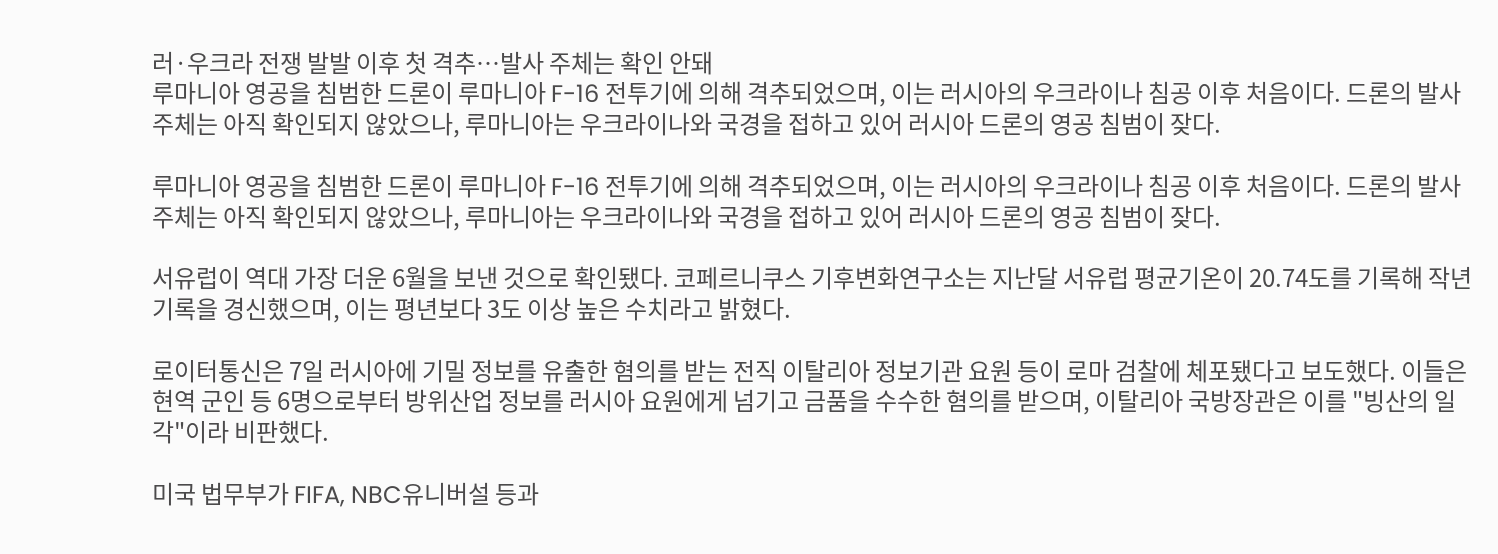러·우크라 전쟁 발발 이후 첫 격추…발사 주체는 확인 안돼
루마니아 영공을 침범한 드론이 루마니아 F-16 전투기에 의해 격추되었으며, 이는 러시아의 우크라이나 침공 이후 처음이다. 드론의 발사 주체는 아직 확인되지 않았으나, 루마니아는 우크라이나와 국경을 접하고 있어 러시아 드론의 영공 침범이 잦다.

루마니아 영공을 침범한 드론이 루마니아 F-16 전투기에 의해 격추되었으며, 이는 러시아의 우크라이나 침공 이후 처음이다. 드론의 발사 주체는 아직 확인되지 않았으나, 루마니아는 우크라이나와 국경을 접하고 있어 러시아 드론의 영공 침범이 잦다.

서유럽이 역대 가장 더운 6월을 보낸 것으로 확인됐다. 코페르니쿠스 기후변화연구소는 지난달 서유럽 평균기온이 20.74도를 기록해 작년 기록을 경신했으며, 이는 평년보다 3도 이상 높은 수치라고 밝혔다.

로이터통신은 7일 러시아에 기밀 정보를 유출한 혐의를 받는 전직 이탈리아 정보기관 요원 등이 로마 검찰에 체포됐다고 보도했다. 이들은 현역 군인 등 6명으로부터 방위산업 정보를 러시아 요원에게 넘기고 금품을 수수한 혐의를 받으며, 이탈리아 국방장관은 이를 "빙산의 일각"이라 비판했다.

미국 법무부가 FIFA, NBC유니버설 등과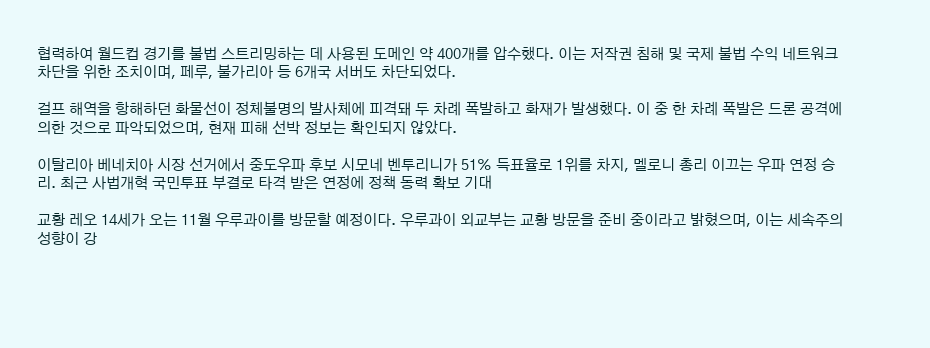협력하여 월드컵 경기를 불법 스트리밍하는 데 사용된 도메인 약 400개를 압수했다. 이는 저작권 침해 및 국제 불법 수익 네트워크 차단을 위한 조치이며, 페루, 불가리아 등 6개국 서버도 차단되었다.

걸프 해역을 항해하던 화물선이 정체불명의 발사체에 피격돼 두 차례 폭발하고 화재가 발생했다. 이 중 한 차례 폭발은 드론 공격에 의한 것으로 파악되었으며, 현재 피해 선박 정보는 확인되지 않았다.

이탈리아 베네치아 시장 선거에서 중도우파 후보 시모네 벤투리니가 51% 득표율로 1위를 차지, 멜로니 총리 이끄는 우파 연정 승리. 최근 사법개혁 국민투표 부결로 타격 받은 연정에 정책 동력 확보 기대

교황 레오 14세가 오는 11월 우루과이를 방문할 예정이다. 우루과이 외교부는 교황 방문을 준비 중이라고 밝혔으며, 이는 세속주의 성향이 강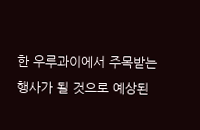한 우루과이에서 주목받는 행사가 될 것으로 예상된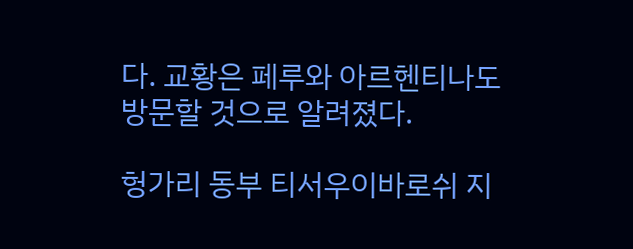다. 교황은 페루와 아르헨티나도 방문할 것으로 알려졌다.

헝가리 동부 티서우이바로쉬 지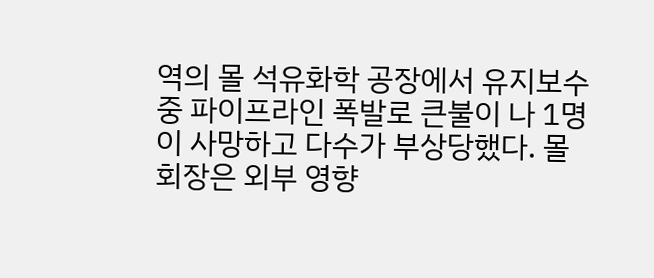역의 몰 석유화학 공장에서 유지보수 중 파이프라인 폭발로 큰불이 나 1명이 사망하고 다수가 부상당했다. 몰 회장은 외부 영향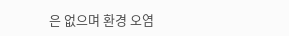은 없으며 환경 오염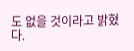도 없을 것이라고 밝혔다.